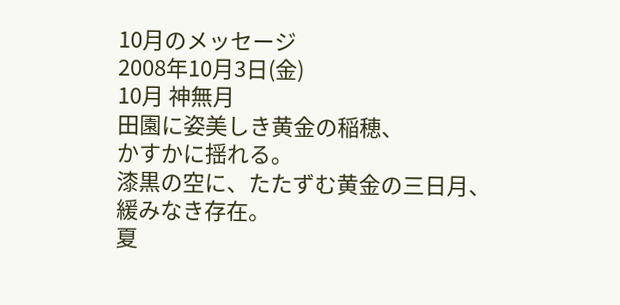10月のメッセージ
2008年10月3日(金)
10月 神無月
田園に姿美しき黄金の稲穂、
かすかに揺れる。
漆黒の空に、たたずむ黄金の三日月、
緩みなき存在。
夏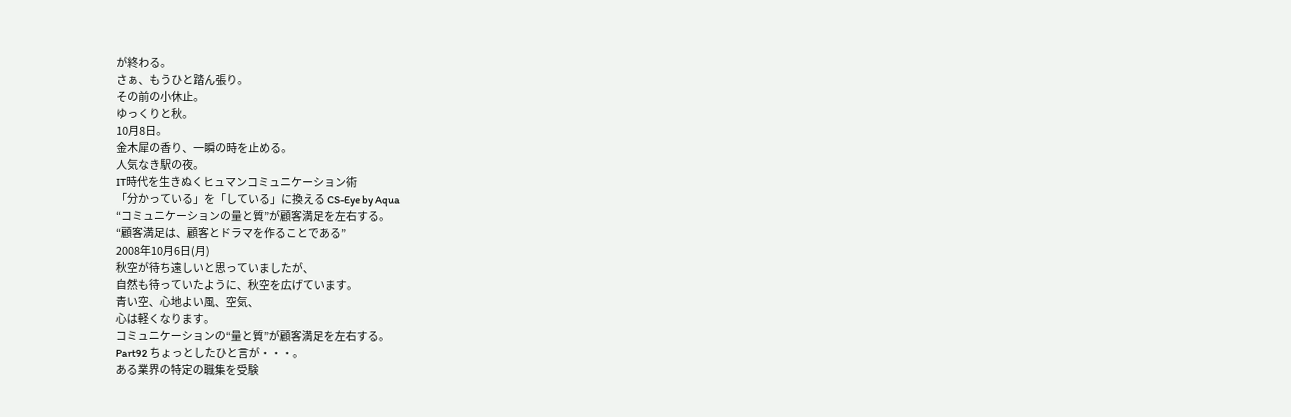が終わる。
さぁ、もうひと踏ん張り。
その前の小休止。
ゆっくりと秋。
10月8日。
金木犀の香り、一瞬の時を止める。
人気なき駅の夜。
IT時代を生きぬくヒュマンコミュニケーション術
「分かっている」を「している」に換える CS-Eye by Aqua
“コミュニケーションの量と質”が顧客満足を左右する。
“顧客満足は、顧客とドラマを作ることである”
2008年10月6日(月)
秋空が待ち遠しいと思っていましたが、
自然も待っていたように、秋空を広げています。
青い空、心地よい風、空気、
心は軽くなります。
コミュニケーションの“量と質”が顧客満足を左右する。
Part92 ちょっとしたひと言が・・・。
ある業界の特定の職集を受験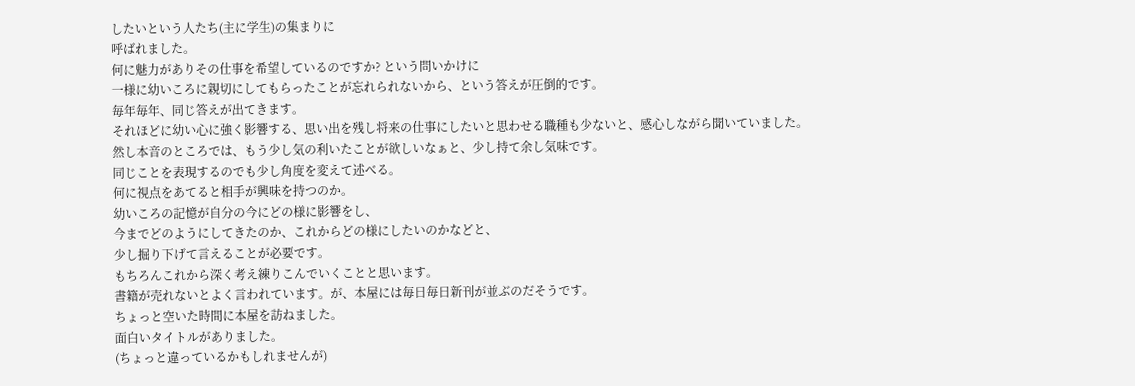したいという人たち(主に学生)の集まりに
呼ばれました。
何に魅力がありその仕事を希望しているのですか? という問いかけに
一様に幼いころに親切にしてもらったことが忘れられないから、という答えが圧倒的です。
毎年毎年、同じ答えが出てきます。
それほどに幼い心に強く影響する、思い出を残し将来の仕事にしたいと思わせる職種も少ないと、感心しながら聞いていました。
然し本音のところでは、もう少し気の利いたことが欲しいなぁと、少し持て余し気味です。
同じことを表現するのでも少し角度を変えて述べる。
何に視点をあてると相手が興味を持つのか。
幼いころの記憶が自分の今にどの様に影響をし、
今までどのようにしてきたのか、これからどの様にしたいのかなどと、
少し掘り下げて言えることが必要です。
もちろんこれから深く考え練りこんでいくことと思います。
書籍が売れないとよく言われています。が、本屋には毎日毎日新刊が並ぶのだそうです。
ちょっと空いた時間に本屋を訪ねました。
面白いタイトルがありました。
(ちょっと違っているかもしれませんが)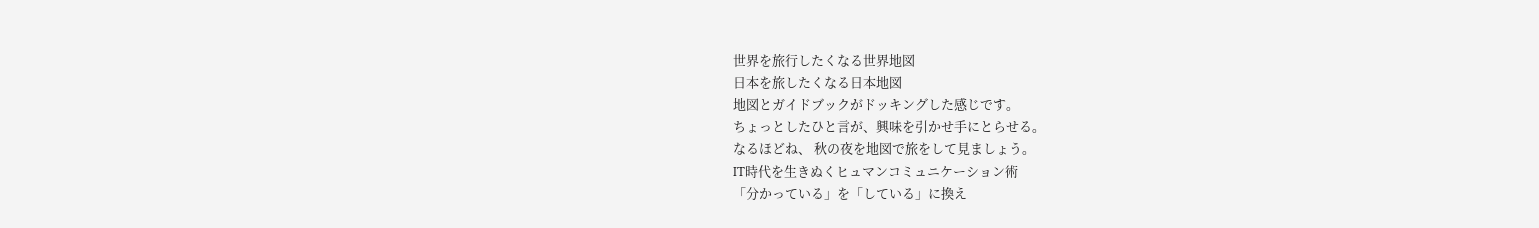世界を旅行したくなる世界地図
日本を旅したくなる日本地図
地図とガイドブックがドッキングした感じです。
ちょっとしたひと言が、興味を引かせ手にとらせる。
なるほどね、 秋の夜を地図で旅をして見ましょう。
IT時代を生きぬくヒュマンコミュニケーション術
「分かっている」を「している」に換え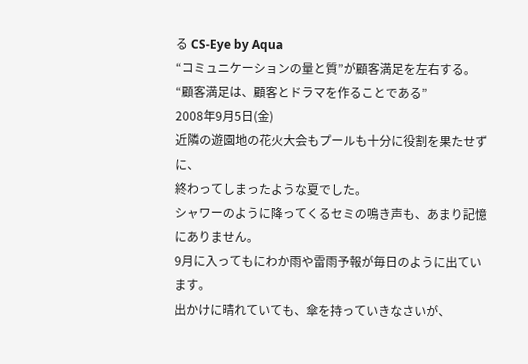る CS-Eye by Aqua
“コミュニケーションの量と質”が顧客満足を左右する。
“顧客満足は、顧客とドラマを作ることである”
2008年9月5日(金)
近隣の遊園地の花火大会もプールも十分に役割を果たせずに、
終わってしまったような夏でした。
シャワーのように降ってくるセミの鳴き声も、あまり記憶にありません。
9月に入ってもにわか雨や雷雨予報が毎日のように出ています。
出かけに晴れていても、傘を持っていきなさいが、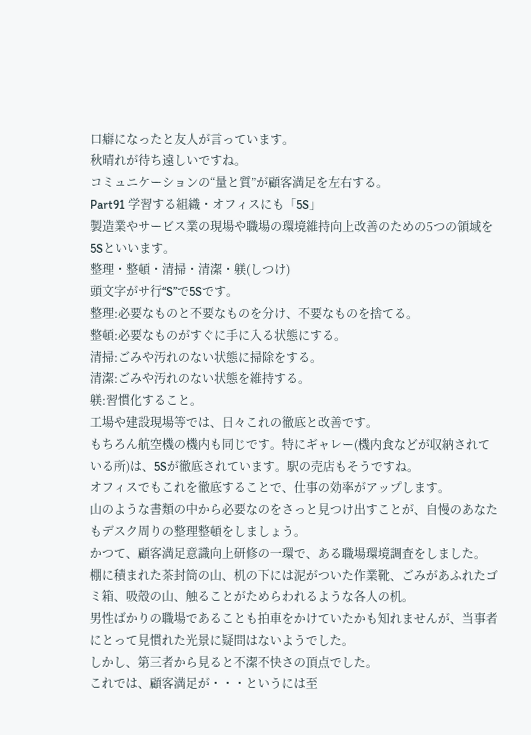口癖になったと友人が言っています。
秋晴れが待ち遠しいですね。
コミュニケーションの“量と質”が顧客満足を左右する。
Part91 学習する組織・オフィスにも「5S」
製造業やサービス業の現場や職場の環境維持向上改善のための5つの領域を5Sといいます。
整理・整頓・清掃・清潔・躾(しつけ)
頭文字がサ行“S”で5Sです。
整理:必要なものと不要なものを分け、不要なものを捨てる。
整頓:必要なものがすぐに手に入る状態にする。
清掃:ごみや汚れのない状態に掃除をする。
清潔:ごみや汚れのない状態を維持する。
躾:習慣化すること。
工場や建設現場等では、日々これの徹底と改善です。
もちろん航空機の機内も同じです。特にギャレー(機内食などが収納されている所)は、5Sが徹底されています。駅の売店もそうですね。
オフィスでもこれを徹底することで、仕事の効率がアップします。
山のような書類の中から必要なのをさっと見つけ出すことが、自慢のあなたもデスク周りの整理整頓をしましょう。
かつて、顧客満足意識向上研修の一環で、ある職場環境調査をしました。
棚に積まれた茶封筒の山、机の下には泥がついた作業靴、ごみがあふれたゴミ箱、吸殻の山、触ることがためらわれるような各人の机。
男性ばかりの職場であることも拍車をかけていたかも知れませんが、当事者にとって見慣れた光景に疑問はないようでした。
しかし、第三者から見ると不潔不快さの頂点でした。
これでは、顧客満足が・・・というには至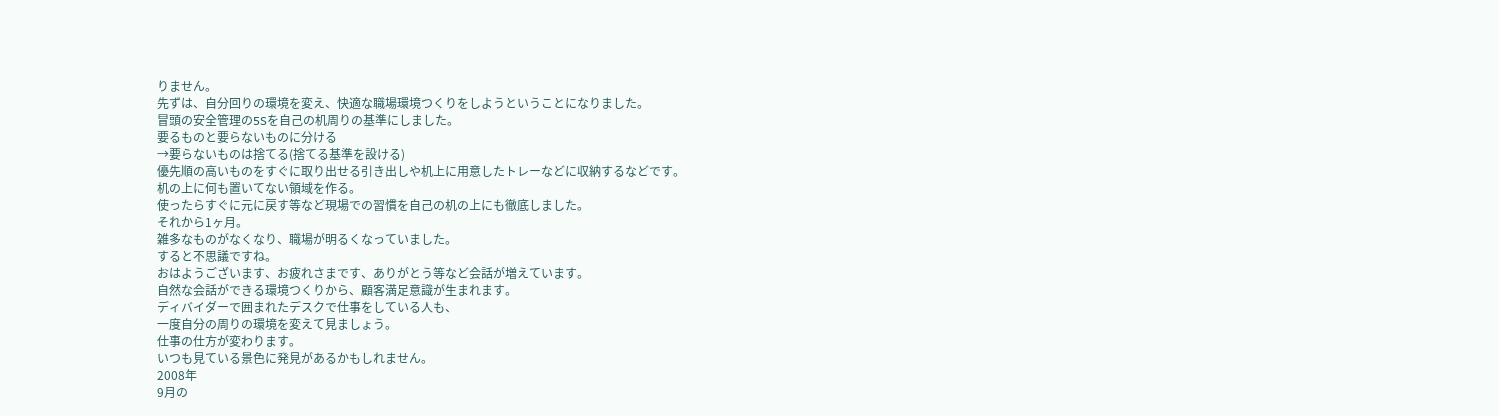りません。
先ずは、自分回りの環境を変え、快適な職場環境つくりをしようということになりました。
冒頭の安全管理の5Sを自己の机周りの基準にしました。
要るものと要らないものに分ける
→要らないものは捨てる(捨てる基準を設ける)
優先順の高いものをすぐに取り出せる引き出しや机上に用意したトレーなどに収納するなどです。
机の上に何も置いてない領域を作る。
使ったらすぐに元に戻す等など現場での習慣を自己の机の上にも徹底しました。
それから1ヶ月。
雑多なものがなくなり、職場が明るくなっていました。
すると不思議ですね。
おはようございます、お疲れさまです、ありがとう等など会話が増えています。
自然な会話ができる環境つくりから、顧客満足意識が生まれます。
ディバイダーで囲まれたデスクで仕事をしている人も、
一度自分の周りの環境を変えて見ましょう。
仕事の仕方が変わります。
いつも見ている景色に発見があるかもしれません。
2008年
9月の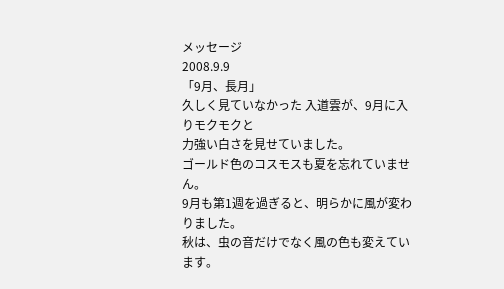メッセージ
2008.9.9
「9月、長月」
久しく見ていなかった 入道雲が、9月に入りモクモクと
力強い白さを見せていました。
ゴールド色のコスモスも夏を忘れていません。
9月も第1週を過ぎると、明らかに風が変わりました。
秋は、虫の音だけでなく風の色も変えています。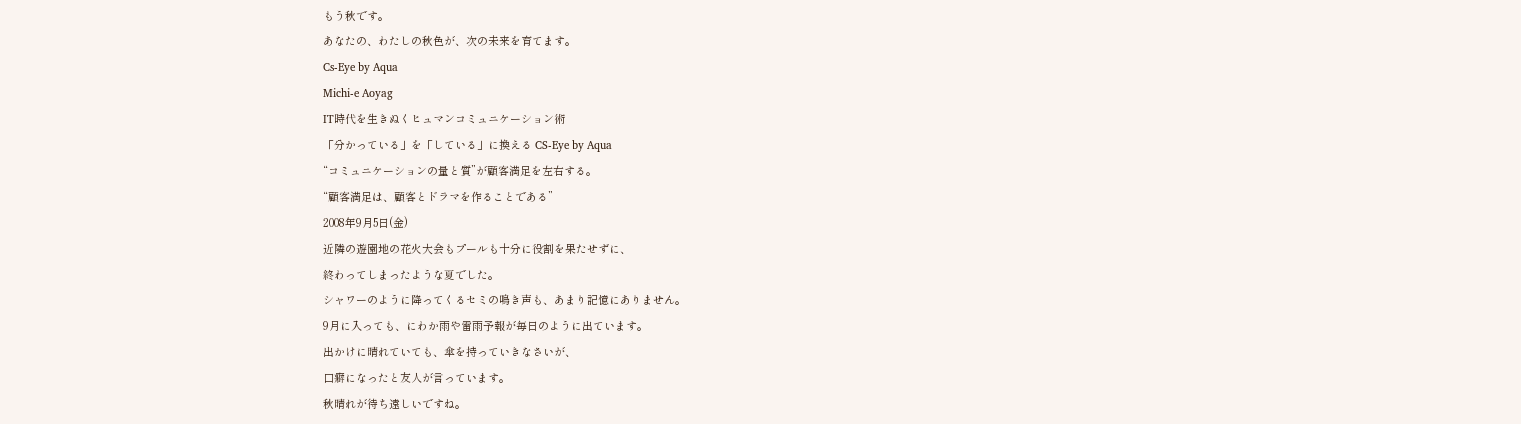もう秋です。
あなたの、わたしの秋色が、次の未来を育てます。
Cs-Eye by Aqua
Michi-e Aoyag
IT時代を生きぬくヒュマンコミュニケーション術
「分かっている」を「している」に換える CS-Eye by Aqua
“コミュニケーションの量と質”が顧客満足を左右する。
“顧客満足は、顧客とドラマを作ることである”
2008年9月5日(金)
近隣の遊園地の花火大会もプールも十分に役割を果たせずに、
終わってしまったような夏でした。
シャワーのように降ってくるセミの鳴き声も、あまり記憶にありません。
9月に入っても、にわか雨や雷雨予報が毎日のように出ています。
出かけに晴れていても、傘を持っていきなさいが、
口癖になったと友人が言っています。
秋晴れが待ち遠しいですね。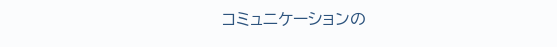コミュニケーションの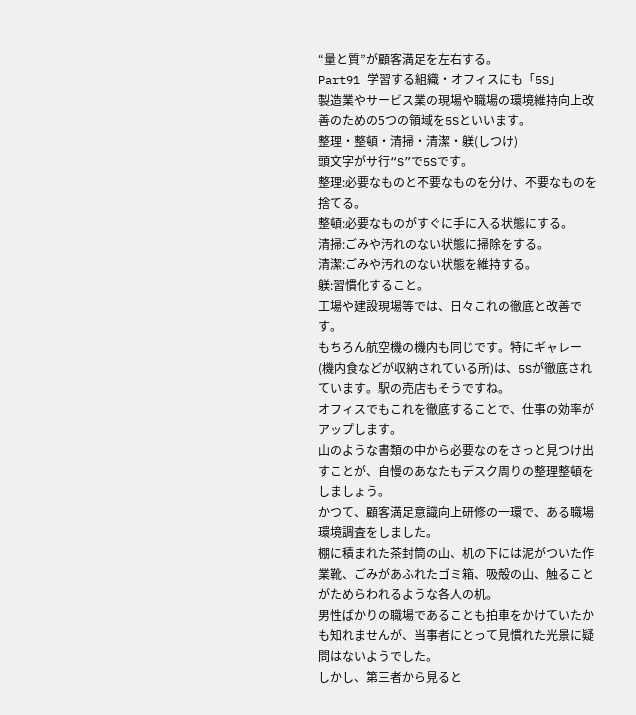“量と質”が顧客満足を左右する。
Part91 学習する組織・オフィスにも「5S」
製造業やサービス業の現場や職場の環境維持向上改善のための5つの領域を5Sといいます。
整理・整頓・清掃・清潔・躾(しつけ)
頭文字がサ行“S”で5Sです。
整理:必要なものと不要なものを分け、不要なものを捨てる。
整頓:必要なものがすぐに手に入る状態にする。
清掃:ごみや汚れのない状態に掃除をする。
清潔:ごみや汚れのない状態を維持する。
躾:習慣化すること。
工場や建設現場等では、日々これの徹底と改善です。
もちろん航空機の機内も同じです。特にギャレー(機内食などが収納されている所)は、5Sが徹底されています。駅の売店もそうですね。
オフィスでもこれを徹底することで、仕事の効率がアップします。
山のような書類の中から必要なのをさっと見つけ出すことが、自慢のあなたもデスク周りの整理整頓をしましょう。
かつて、顧客満足意識向上研修の一環で、ある職場環境調査をしました。
棚に積まれた茶封筒の山、机の下には泥がついた作業靴、ごみがあふれたゴミ箱、吸殻の山、触ることがためらわれるような各人の机。
男性ばかりの職場であることも拍車をかけていたかも知れませんが、当事者にとって見慣れた光景に疑問はないようでした。
しかし、第三者から見ると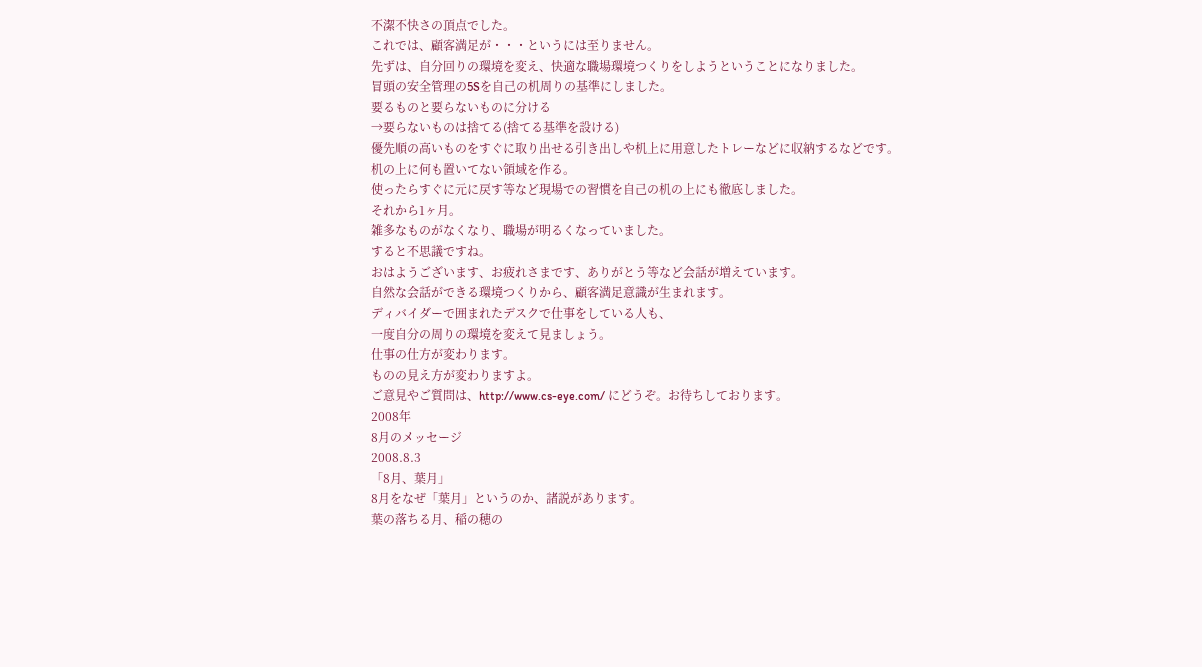不潔不快さの頂点でした。
これでは、顧客満足が・・・というには至りません。
先ずは、自分回りの環境を変え、快適な職場環境つくりをしようということになりました。
冒頭の安全管理の5Sを自己の机周りの基準にしました。
要るものと要らないものに分ける
→要らないものは捨てる(捨てる基準を設ける)
優先順の高いものをすぐに取り出せる引き出しや机上に用意したトレーなどに収納するなどです。
机の上に何も置いてない領域を作る。
使ったらすぐに元に戻す等など現場での習慣を自己の机の上にも徹底しました。
それから1ヶ月。
雑多なものがなくなり、職場が明るくなっていました。
すると不思議ですね。
おはようございます、お疲れさまです、ありがとう等など会話が増えています。
自然な会話ができる環境つくりから、顧客満足意識が生まれます。
ディバイダーで囲まれたデスクで仕事をしている人も、
一度自分の周りの環境を変えて見ましょう。
仕事の仕方が変わります。
ものの見え方が変わりますよ。
ご意見やご質問は、http://www.cs-eye.com/ にどうぞ。お待ちしております。
2008年
8月のメッセージ
2008.8.3
「8月、葉月」
8月をなぜ「葉月」というのか、諸説があります。
葉の落ちる月、稲の穂の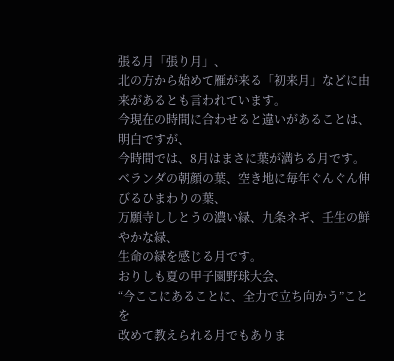張る月「張り月」、
北の方から始めて雁が来る「初来月」などに由来があるとも言われています。
今現在の時間に合わせると違いがあることは、明白ですが、
今時間では、8月はまさに葉が満ちる月です。
ベランダの朝顔の葉、空き地に毎年ぐんぐん伸びるひまわりの葉、
万願寺ししとうの濃い緑、九条ネギ、壬生の鮮やかな緑、
生命の緑を感じる月です。
おりしも夏の甲子園野球大会、
“今ここにあることに、全力で立ち向かう”ことを
改めて教えられる月でもありま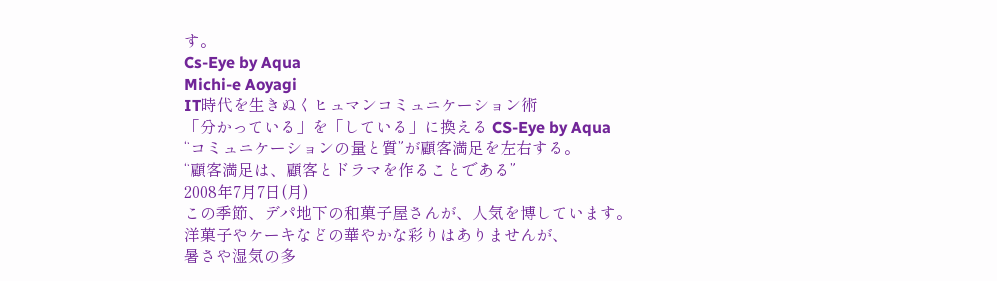す。
Cs-Eye by Aqua
Michi-e Aoyagi
IT時代を生きぬくヒュマンコミュニケーション術
「分かっている」を「している」に換える CS-Eye by Aqua
“コミュニケーションの量と質”が顧客満足を左右する。
“顧客満足は、顧客とドラマを作ることである”
2008年7月7日(月)
この季節、デパ地下の和菓子屋さんが、人気を博しています。
洋菓子やケーキなどの華やかな彩りはありませんが、
暑さや湿気の多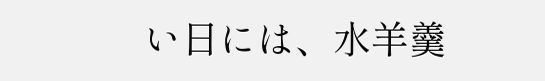い日には、水羊羹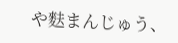や麩まんじゅう、